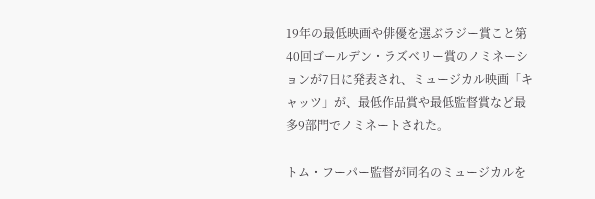19年の最低映画や俳優を選ぶラジー賞こと第40回ゴールデン・ラズベリー賞のノミネーションが7日に発表され、ミュージカル映画「キャッツ」が、最低作品賞や最低監督賞など最多9部門でノミネートされた。

トム・フーパー監督が同名のミュージカルを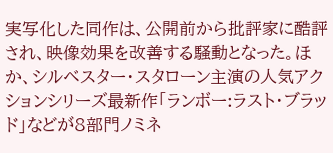実写化した同作は、公開前から批評家に酷評され、映像効果を改善する騒動となった。ほか、シルベスター・スタローン主演の人気アクションシリーズ最新作「ランボー:ラスト・ブラッド」などが8部門ノミネ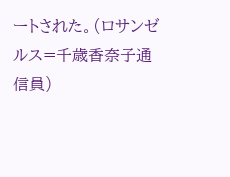ートされた。(ロサンゼルス=千歳香奈子通信員)